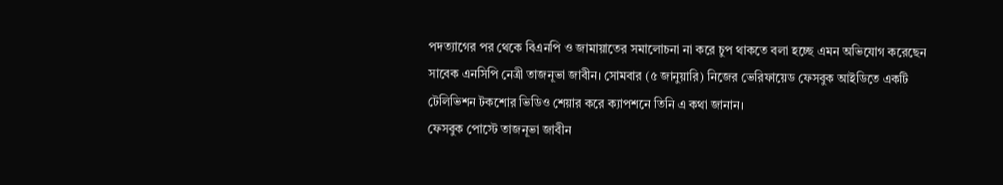পদত্যাগের পর থেকে বিএনপি ও জামায়াতের সমালোচনা না করে চুপ থাকতে বলা হচ্ছে এমন অভিযোগ করেছেন সাবেক এনসিপি নেত্রী তাজনূভা জাবীন। সোমবার (৫ জানুয়ারি) নিজের ভেরিফায়েড ফেসবুক আইডিতে একটি টেলিভিশন টকশোর ভিডিও শেয়ার করে ক্যাপশনে তিনি এ কথা জানান।
ফেসবুক পোস্টে তাজনূভা জাবীন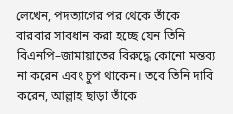লেখেন, পদত্যাগের পর থেকে তাঁকে বারবার সাবধান করা হচ্ছে যেন তিনি বিএনপি–জামায়াতের বিরুদ্ধে কোনো মন্তব্য না করেন এবং চুপ থাকেন। তবে তিনি দাবি করেন, আল্লাহ ছাড়া তাঁকে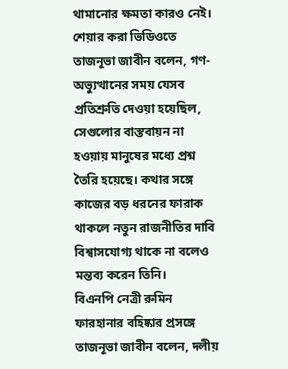থামানোর ক্ষমতা কারও নেই।
শেয়ার করা ভিডিওতে তাজনূভা জাবীন বলেন, গণ-অভ্যুত্থানের সময় যেসব প্রতিশ্রুতি দেওয়া হয়েছিল, সেগুলোর বাস্তবায়ন না হওয়ায় মানুষের মধ্যে প্রশ্ন তৈরি হয়েছে। কথার সঙ্গে কাজের বড় ধরনের ফারাক থাকলে নতুন রাজনীতির দাবি বিশ্বাসযোগ্য থাকে না বলেও মন্তব্য করেন তিনি।
বিএনপি নেত্রী রুমিন ফারহানার বহিষ্কার প্রসঙ্গে তাজনূভা জাবীন বলেন, দলীয়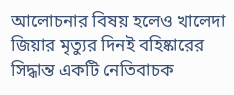আলোচনার বিষয় হলেও খালেদা জিয়ার মৃত্যুর দিনই বহিষ্কারের সিদ্ধান্ত একটি নেতিবাচক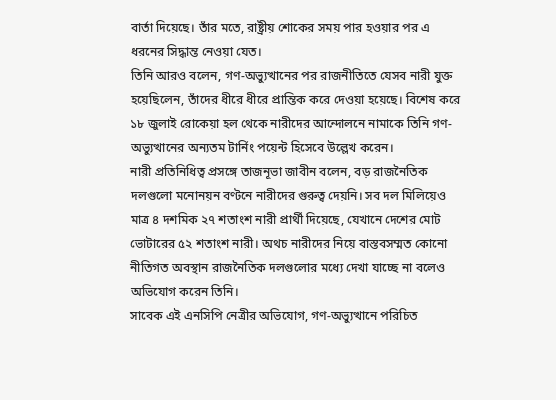বার্তা দিয়েছে। তাঁর মতে, রাষ্ট্রীয় শোকের সময় পার হওয়ার পর এ ধরনের সিদ্ধান্ত নেওয়া যেত।
তিনি আরও বলেন, গণ-অভ্যুত্থানের পর রাজনীতিতে যেসব নারী যুক্ত হয়েছিলেন, তাঁদের ধীরে ধীরে প্রান্তিক করে দেওয়া হয়েছে। বিশেষ করে ১৮ জুলাই রোকেয়া হল থেকে নারীদের আন্দোলনে নামাকে তিনি গণ-অভ্যুত্থানের অন্যতম টার্নিং পয়েন্ট হিসেবে উল্লেখ করেন।
নারী প্রতিনিধিত্ব প্রসঙ্গে তাজনূভা জাবীন বলেন, বড় রাজনৈতিক দলগুলো মনোনয়ন বণ্টনে নারীদের গুরুত্ব দেয়নি। সব দল মিলিয়েও মাত্র ৪ দশমিক ২৭ শতাংশ নারী প্রার্থী দিয়েছে, যেখানে দেশের মোট ভোটারের ৫২ শতাংশ নারী। অথচ নারীদের নিয়ে বাস্তবসম্মত কোনো নীতিগত অবস্থান রাজনৈতিক দলগুলোর মধ্যে দেখা যাচ্ছে না বলেও অভিযোগ করেন তিনি।
সাবেক এই এনসিপি নেত্রীর অভিযোগ, গণ-অভ্যুত্থানে পরিচিত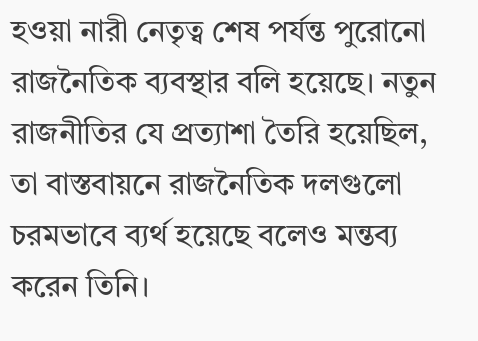হওয়া নারী নেতৃত্ব শেষ পর্যন্ত পুরোনো রাজনৈতিক ব্যবস্থার বলি হয়েছে। নতুন রাজনীতির যে প্রত্যাশা তৈরি হয়েছিল, তা বাস্তবায়নে রাজনৈতিক দলগুলো চরমভাবে ব্যর্থ হয়েছে বলেও মন্তব্য করেন তিনি।